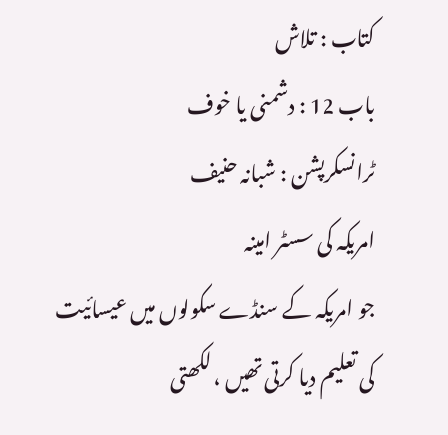کتاب : تلاش
باب 12 : دشمنی یا خوف
ٹرانسکرپشن : شبانہ حنیف
امریکہ کی سسٹر امینہ
جو امریکہ کے سنڈے سکولوں میں عیسائیت کی تعلیم دیا کرتی تھیں ، لکھتی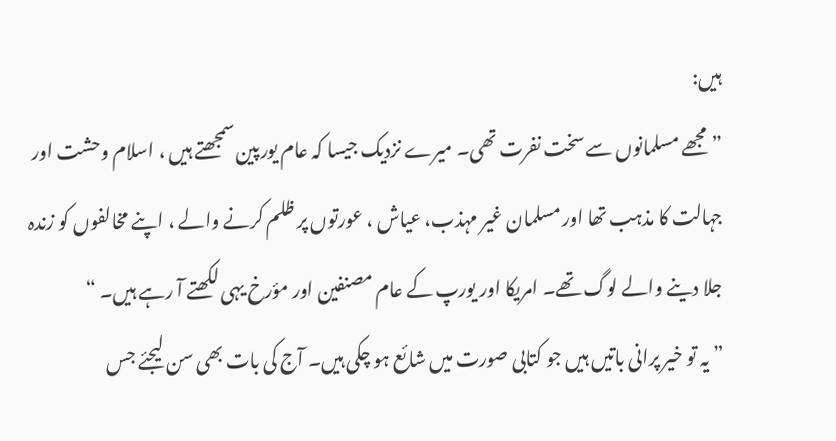ہیں:
” مجھے مسلمانوں سے سخت نفرت تھی۔ میرے نزدیک جیسا کہ عام یورپین سمجھتے ہیں ، اسلام وحشت اور جہالت کا مذہب تھا اور مسلمان غیر مہذب، عیاش ، عورتوں پر ظلم کرنے والے ، اپنے مخالفوں کو زندہ جلا دینے والے لوگ تھے۔ امریکا اور یورپ کے عام مصنفین اور مؤرخ یہی لکھتے آ رہے ہیں۔ “
” یہ تو خیر پرانی باتیں ہیں جو کتابی صورت میں شائع ہو چکی ہیں۔ آج کی بات بھی سن لیجئے جس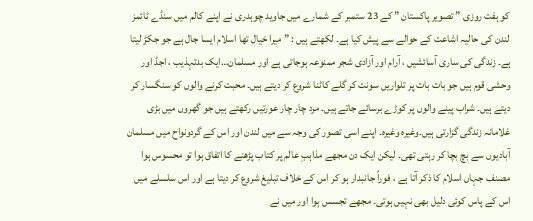کو ہفت روزی ” تصویر پاکستان ” کے 23 ستمبر کے شمارے میں جاوید چوہدری نے اپنے کالم میں سنڈے ٹائمز لندن کی حالیہ اشاعت کے حوالے سے پیش کیا ہے۔ لکھتے ہیں : ” میرا خیال تھا اسلام ایسا جال ہے جو جکڑ لیتا ہے۔ زندگی کی ساری آسائشیں ، آرام اور آزادی شجر ممنوعہ ہوجاتی ہے اور مسلمان…ایک بدتہذیب ، اجڈ اور وحشی قوم ہیں جو بات بات پر تلواریں سونت کر گلے کاٹنا شروع کر دیتے ہیں۔ محبت کرنے والوں کو سنگسار کر دیتے ہیں۔ شراب پینے والوں پر کوڑے برسائے جاتے ہیں۔ مرد چار چار عورتیں رکھتے ہیں جو گھروں میں بڑی غلامانہ زندگی گزارتی ہیں۔وغیرہ وغیرہ۔ اپنے اسی تصور کی وجہ سے میں لندن اور اس کے گردونواح میں مسلمان آبادیوں سے بچ بچا کر رہتی تھی۔ لیکن ایک دن مجھے مذاہبِ عالم پر کتاب پڑھنے کا اتفاق ہوا تو محسوس ہوا مصنف جہاں اسلام کا ذکر آتا ہے ، فوراً جانبدار ہو کر اس کے خلاف تبلیغ شروع کر دیتا ہے اور اس سلسلے میں اس کے پاس کوئی دلیل بھی نہیں ہوتی۔ مجھے تجسس ہوا اور میں نے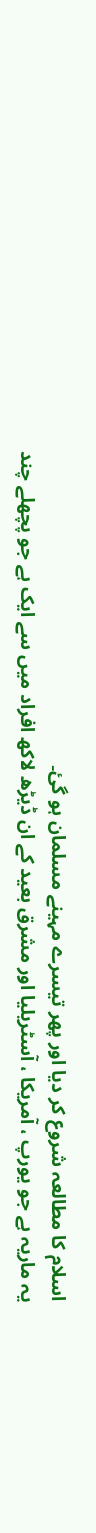اسلام کا مطالعہ شروع کر دیا اور پھر تیسرے مہینے مسلمان ہو گئ۔
یہ ماریہ ہے جو یورپ ، آمریکا ، آسٹریلیا اور مشرق بعید کے ان ڈیڑھ لاکھ افراد میں سے ایک ہے جو پچھلے چند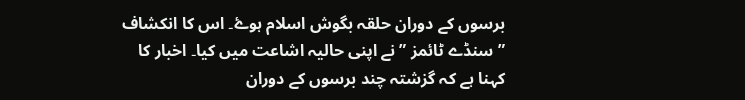برسوں کے دوران حلقہ بگوش اسلام ہوۓ۔ اس کا انکشاف ” سنڈے ٹائمز ” نے اپنی حالیہ اشاعت میں کیا۔ اخبار کا کہنا ہے کہ گزشتہ چند برسوں کے دوران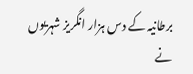برطانیہ کے دس ہزار انگریز شہریوں نے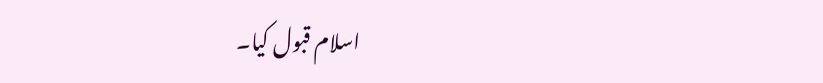اسلام قبول کیا۔